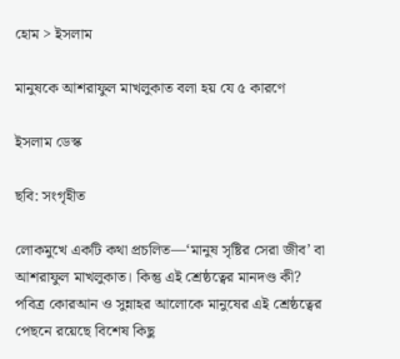হোম > ইসলাম

মানুষকে আশরাফুল মাখলুকাত বলা হয় যে ৫ কারণে

ইসলাম ডেস্ক

ছবি: সংগৃহীত

লোকমুখে একটি কথা প্রচলিত—‘মানুষ সৃষ্টির সেরা জীব’ বা আশরাফুল মাখলুকাত। কিন্তু এই শ্রেষ্ঠত্বের মানদণ্ড কী? পবিত্র কোরআন ও সুন্নাহর আলোকে মানুষের এই শ্রেষ্ঠত্বের পেছনে রয়েছে বিশেষ কিছু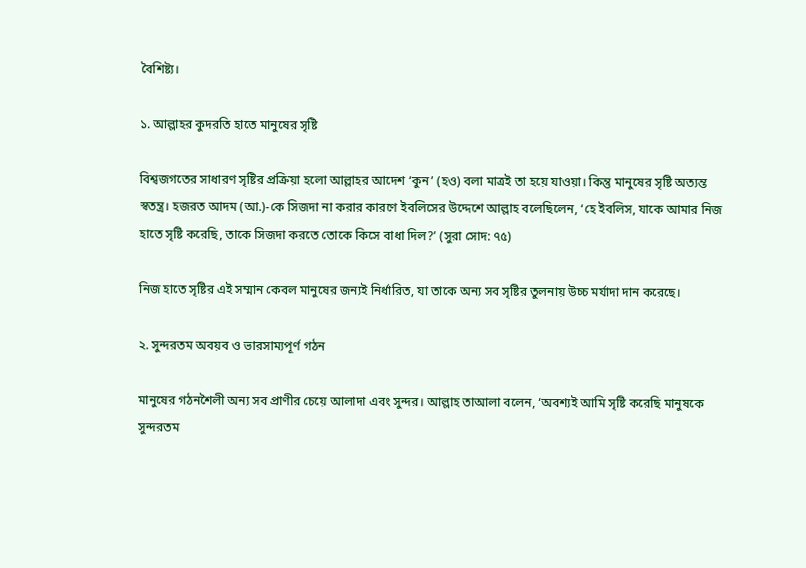বৈশিষ্ট্য।

১. আল্লাহর কুদরতি হাতে মানুষের সৃষ্টি

বিশ্বজগতের সাধারণ সৃষ্টির প্রক্রিয়া হলো আল্লাহর আদেশ ‘কুন’ (হও) বলা মাত্রই তা হয়ে যাওয়া। কিন্তু মানুষের সৃষ্টি অত্যন্ত স্বতন্ত্র। হজরত আদম (আ.)-কে সিজদা না করার কারণে ইবলিসের উদ্দেশে আল্লাহ বলেছিলেন, ‘হে ইবলিস, যাকে আমার নিজ হাতে সৃষ্টি করেছি, তাকে সিজদা করতে তোকে কিসে বাধা দিল?’ (সুরা সোদ: ৭৫)

নিজ হাতে সৃষ্টির এই সম্মান কেবল মানুষের জন্যই নির্ধারিত, যা তাকে অন্য সব সৃষ্টির তুলনায় উচ্চ মর্যাদা দান করেছে।

২. সুন্দরতম অবয়ব ও ভারসাম্যপূর্ণ গঠন

মানুষের গঠনশৈলী অন্য সব প্রাণীর চেয়ে আলাদা এবং সুন্দর। আল্লাহ তাআলা বলেন, ‘অবশ্যই আমি সৃষ্টি করেছি মানুষকে সুন্দরতম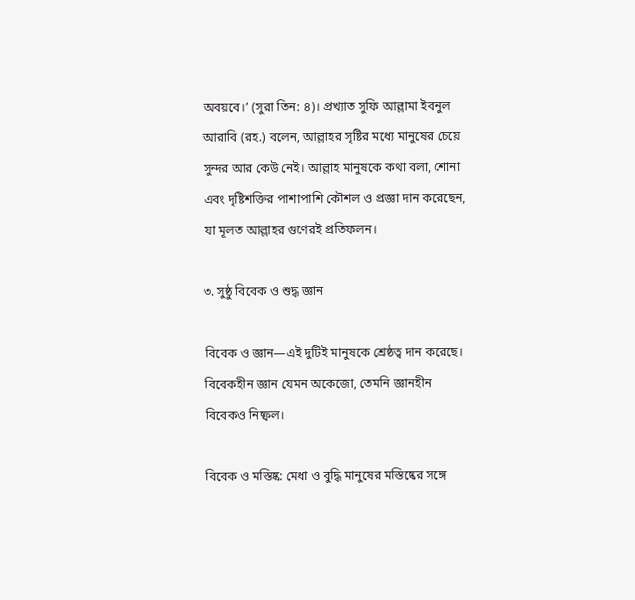অবয়বে।’ (সুরা তিন: ৪)। প্রখ্যাত সুফি আল্লামা ইবনুল আরাবি (রহ.) বলেন, আল্লাহর সৃষ্টির মধ্যে মানুষের চেয়ে সুন্দর আর কেউ নেই। আল্লাহ মানুষকে কথা বলা, শোনা এবং দৃষ্টিশক্তির পাশাপাশি কৌশল ও প্রজ্ঞা দান করেছেন, যা মূলত আল্লাহর গুণেরই প্রতিফলন।

৩. সুষ্ঠু বিবেক ও শুদ্ধ জ্ঞান

বিবেক ও জ্ঞান—এই দুটিই মানুষকে শ্রেষ্ঠত্ব দান করেছে। বিবেকহীন জ্ঞান যেমন অকেজো, তেমনি জ্ঞানহীন বিবেকও নিষ্ফল।

বিবেক ও মস্তিষ্ক: মেধা ও বুদ্ধি মানুষের মস্তিষ্কের সঙ্গে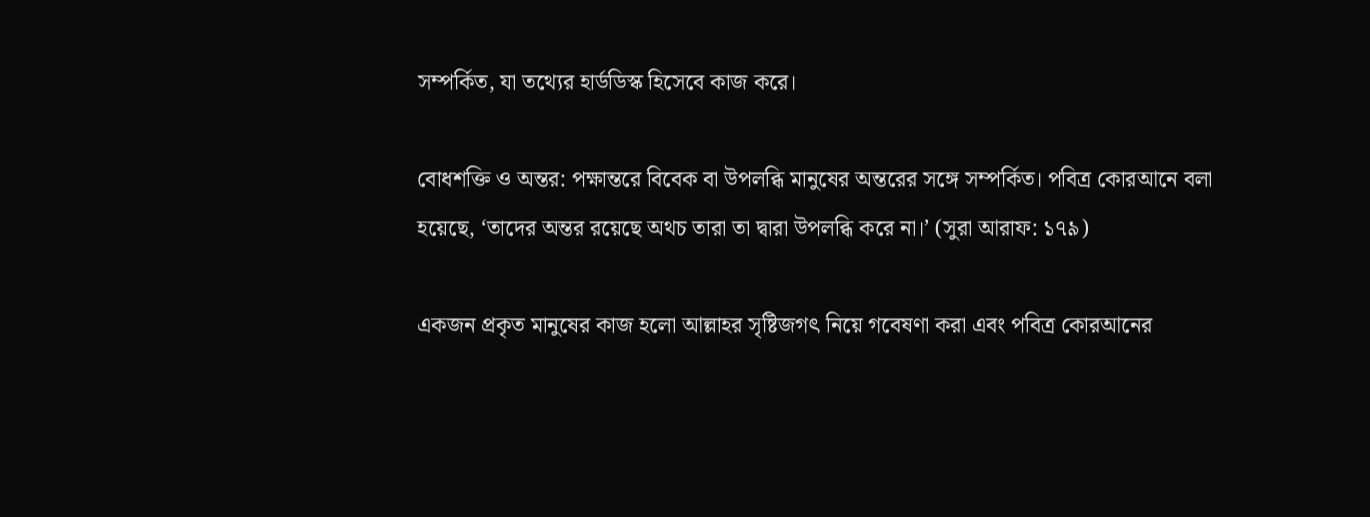সম্পর্কিত, যা তথ্যের হার্ডডিস্ক হিসেবে কাজ করে।

বোধশক্তি ও অন্তর: পক্ষান্তরে বিবেক বা উপলব্ধি মানুষের অন্তরের সঙ্গে সম্পর্কিত। পবিত্র কোরআনে বলা হয়েছে, ‘তাদের অন্তর রয়েছে অথচ তারা তা দ্বারা উপলব্ধি করে না।’ (সুরা আরাফ: ১৭৯)

একজন প্রকৃত মানুষের কাজ হলো আল্লাহর সৃষ্টিজগৎ নিয়ে গবেষণা করা এবং পবিত্র কোরআনের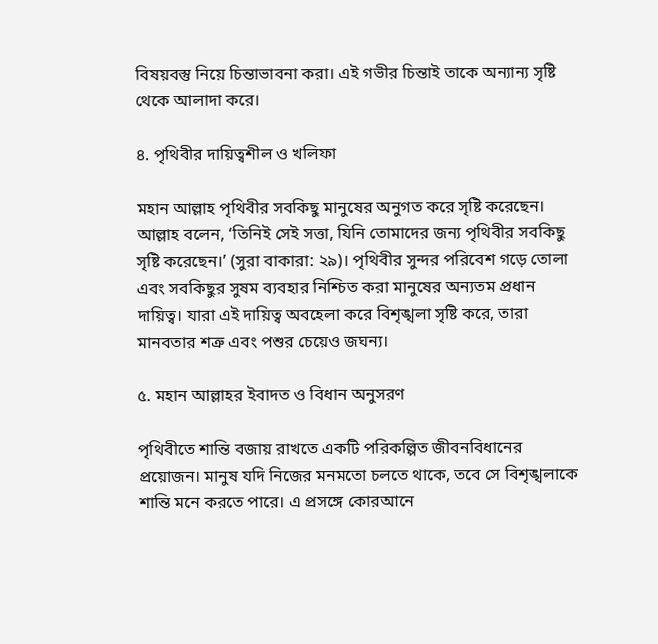বিষয়বস্তু নিয়ে চিন্তাভাবনা করা। এই গভীর চিন্তাই তাকে অন্যান্য সৃষ্টি থেকে আলাদা করে।

৪. পৃথিবীর দায়িত্বশীল ও খলিফা

মহান আল্লাহ পৃথিবীর সবকিছু মানুষের অনুগত করে সৃষ্টি করেছেন। আল্লাহ বলেন, ‘তিনিই সেই সত্তা, যিনি তোমাদের জন্য পৃথিবীর সবকিছু সৃষ্টি করেছেন।’ (সুরা বাকারা: ২৯)। পৃথিবীর সুন্দর পরিবেশ গড়ে তোলা এবং সবকিছুর সুষম ব্যবহার নিশ্চিত করা মানুষের অন্যতম প্রধান দায়িত্ব। যারা এই দায়িত্ব অবহেলা করে বিশৃঙ্খলা সৃষ্টি করে, তারা মানবতার শত্রু এবং পশুর চেয়েও জঘন্য।

৫. মহান আল্লাহর ইবাদত ও বিধান অনুসরণ

পৃথিবীতে শান্তি বজায় রাখতে একটি পরিকল্পিত জীবনবিধানের প্রয়োজন। মানুষ যদি নিজের মনমতো চলতে থাকে, তবে সে বিশৃঙ্খলাকে শান্তি মনে করতে পারে। এ প্রসঙ্গে কোরআনে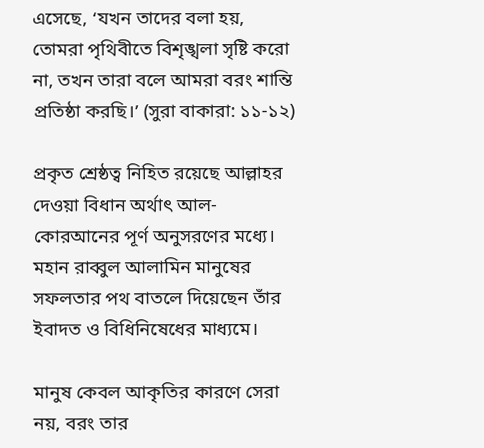এসেছে, ‘যখন তাদের বলা হয়, তোমরা পৃথিবীতে বিশৃঙ্খলা সৃষ্টি করো না, তখন তারা বলে আমরা বরং শান্তি প্রতিষ্ঠা করছি।’ (সুরা বাকারা: ১১-১২)

প্রকৃত শ্রেষ্ঠত্ব নিহিত রয়েছে আল্লাহর দেওয়া বিধান অর্থাৎ আল-কোরআনের পূর্ণ অনুসরণের মধ্যে। মহান রাব্বুল আলামিন মানুষের সফলতার পথ বাতলে দিয়েছেন তাঁর ইবাদত ও বিধিনিষেধের মাধ্যমে।

মানুষ কেবল আকৃতির কারণে সেরা নয়, বরং তার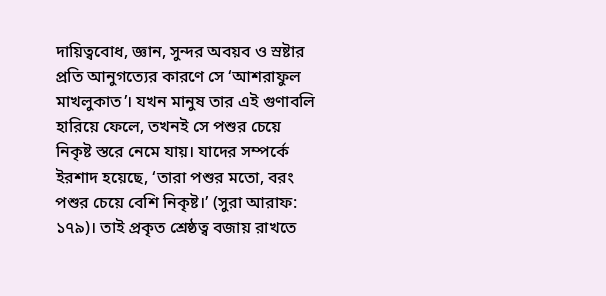দায়িত্ববোধ, জ্ঞান, সুন্দর অবয়ব ও স্রষ্টার প্রতি আনুগত্যের কারণে সে ‘আশরাফুল মাখলুকাত’। যখন মানুষ তার এই গুণাবলি হারিয়ে ফেলে, তখনই সে পশুর চেয়ে নিকৃষ্ট স্তরে নেমে যায়। যাদের সম্পর্কে ইরশাদ হয়েছে, ‘তারা পশুর মতো, বরং পশুর চেয়ে বেশি নিকৃষ্ট।’ (সুরা আরাফ: ১৭৯)। তাই প্রকৃত শ্রেষ্ঠত্ব বজায় রাখতে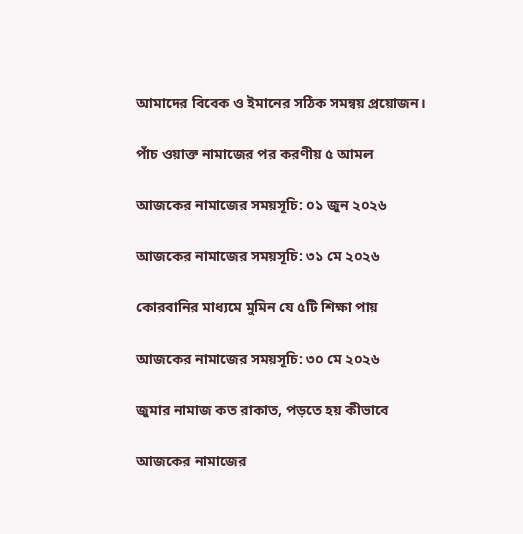আমাদের বিবেক ও ইমানের সঠিক সমন্বয় প্রয়োজন।

পাঁচ ওয়াক্ত নামাজের পর করণীয় ৫ আমল

আজকের নামাজের সময়সূচি: ০১ জুন ২০২৬

আজকের নামাজের সময়সূচি: ৩১ মে ২০২৬

কোরবানির মাধ্যমে মুমিন যে ৫টি শিক্ষা পায়

আজকের নামাজের সময়সূচি: ৩০ মে ২০২৬

জুমার নামাজ কত রাকাত, পড়তে হয় কীভাবে

আজকের নামাজের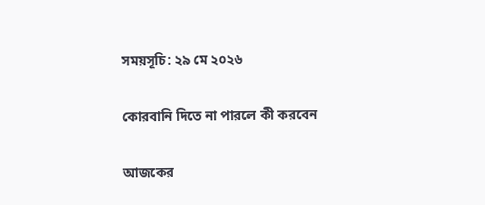সময়সূচি: ২৯ মে ২০২৬

কোরবানি দিতে না পারলে কী করবেন

আজকের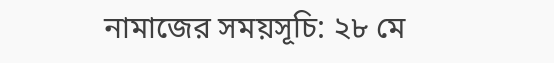নামাজের সময়সূচি: ২৮ মে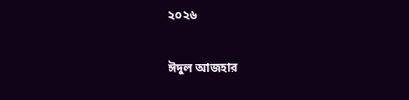২০২৬

ঈদুল আজহার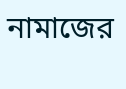নামাজের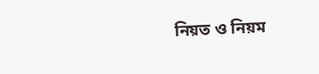নিয়ত ও নিয়ম